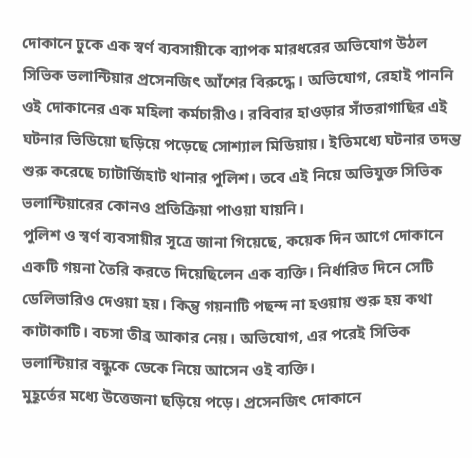দোকানে ঢুকে এক স্বর্ণ ব্যবসায়ীকে ব্যাপক মারধরের অভিযোগ উঠল সিভিক ভলান্টিয়ার প্রসেনজিৎ আঁশের বিরুদ্ধে। অভিযোগ, রেহাই পাননি ওই দোকানের এক মহিলা কর্মচারীও। রবিবার হাওড়ার সাঁতরাগাছির এই ঘটনার ভিডিয়ো ছড়িয়ে পড়েছে সোশ্যাল মিডিয়ায়। ইতিমধ্যে ঘটনার তদন্ত শুরু করেছে চ্যাটার্জিহাট থানার পুলিশ। তবে এই নিয়ে অভিযুক্ত সিভিক ভলান্টিয়ারের কোনও প্রতিক্রিয়া পাওয়া যায়নি।
পুলিশ ও স্বর্ণ ব্যবসায়ীর সূত্রে জানা গিয়েছে, কয়েক দিন আগে দোকানে একটি গয়না তৈরি করতে দিয়েছিলেন এক ব্যক্তি। নির্ধারিত দিনে সেটি ডেলিভারিও দেওয়া হয়। কিন্তু গয়নাটি পছন্দ না হওয়ায় শুরু হয় কথা কাটাকাটি। বচসা তীব্র আকার নেয়। অভিযোগ, এর পরেই সিভিক ভলান্টিয়ার বন্ধুকে ডেকে নিয়ে আসেন ওই ব্যক্তি।
মুহূর্তের মধ্যে উত্তেজনা ছড়িয়ে পড়ে। প্রসেনজিৎ দোকানে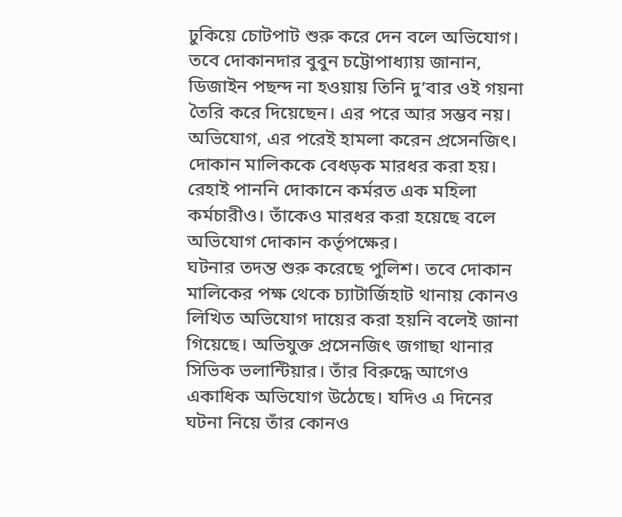ঢুকিয়ে চোটপাট শুরু করে দেন বলে অভিযোগ। তবে দোকানদার বুবুন চট্টোপাধ্যায় জানান, ডিজাইন পছন্দ না হওয়ায় তিনি দু’বার ওই গয়না তৈরি করে দিয়েছেন। এর পরে আর সম্ভব নয়। অভিযোগ, এর পরেই হামলা করেন প্রসেনজিৎ। দোকান মালিককে বেধড়ক মারধর করা হয়। রেহাই পাননি দোকানে কর্মরত এক মহিলা কর্মচারীও। তাঁকেও মারধর করা হয়েছে বলে অভিযোগ দোকান কর্তৃপক্ষের।
ঘটনার তদন্ত শুরু করেছে পুলিশ। তবে দোকান মালিকের পক্ষ থেকে চ্যাটার্জিহাট থানায় কোনও লিখিত অভিযোগ দায়ের করা হয়নি বলেই জানা গিয়েছে। অভিযুক্ত প্রসেনজিৎ জগাছা থানার সিভিক ভলান্টিয়ার। তাঁর বিরুদ্ধে আগেও একাধিক অভিযোগ উঠেছে। যদিও এ দিনের ঘটনা নিয়ে তাঁর কোনও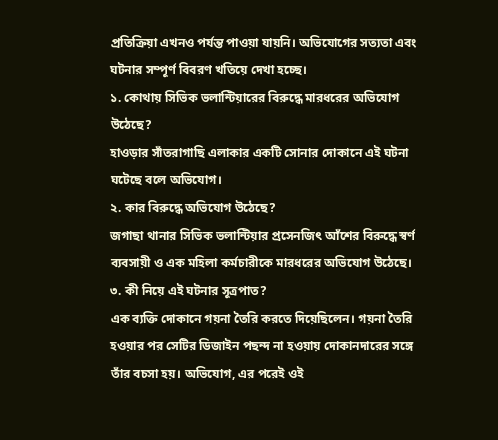প্রতিক্রিয়া এখনও পর্যন্ত পাওয়া যায়নি। অভিযোগের সত্যতা এবং ঘটনার সম্পূর্ণ বিবরণ খতিয়ে দেখা হচ্ছে।
১. কোথায় সিভিক ভলান্টিয়ারের বিরুদ্ধে মারধরের অভিযোগ উঠেছে?
হাওড়ার সাঁতরাগাছি এলাকার একটি সোনার দোকানে এই ঘটনা ঘটেছে বলে অভিযোগ।
২. কার বিরুদ্ধে অভিযোগ উঠেছে?
জগাছা থানার সিভিক ভলান্টিয়ার প্রসেনজিৎ আঁশের বিরুদ্ধে স্বর্ণ ব্যবসায়ী ও এক মহিলা কর্মচারীকে মারধরের অভিযোগ উঠেছে।
৩. কী নিয়ে এই ঘটনার সূত্রপাত?
এক ব্যক্তি দোকানে গয়না তৈরি করতে দিয়েছিলেন। গয়না তৈরি হওয়ার পর সেটির ডিজাইন পছন্দ না হওয়ায় দোকানদারের সঙ্গে তাঁর বচসা হয়। অভিযোগ, এর পরেই ওই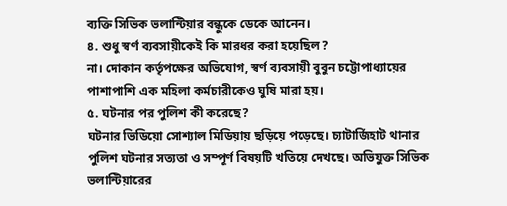ব্যক্তি সিভিক ভলান্টিয়ার বন্ধুকে ডেকে আনেন।
৪. শুধু স্বর্ণ ব্যবসায়ীকেই কি মারধর করা হয়েছিল?
না। দোকান কর্তৃপক্ষের অভিযোগ, স্বর্ণ ব্যবসায়ী বুবুন চট্টোপাধ্যায়ের পাশাপাশি এক মহিলা কর্মচারীকেও ঘুষি মারা হয়।
৫. ঘটনার পর পুলিশ কী করেছে?
ঘটনার ভিডিয়ো সোশ্যাল মিডিয়ায় ছড়িয়ে পড়েছে। চ্যাটার্জিহাট থানার পুলিশ ঘটনার সত্যতা ও সম্পূর্ণ বিষয়টি খতিয়ে দেখছে। অভিযুক্ত সিভিক ভলান্টিয়ারের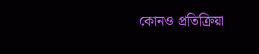কোনও প্রতিক্রিয়া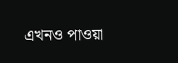এখনও পাওয়া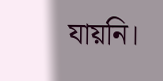যায়নি।